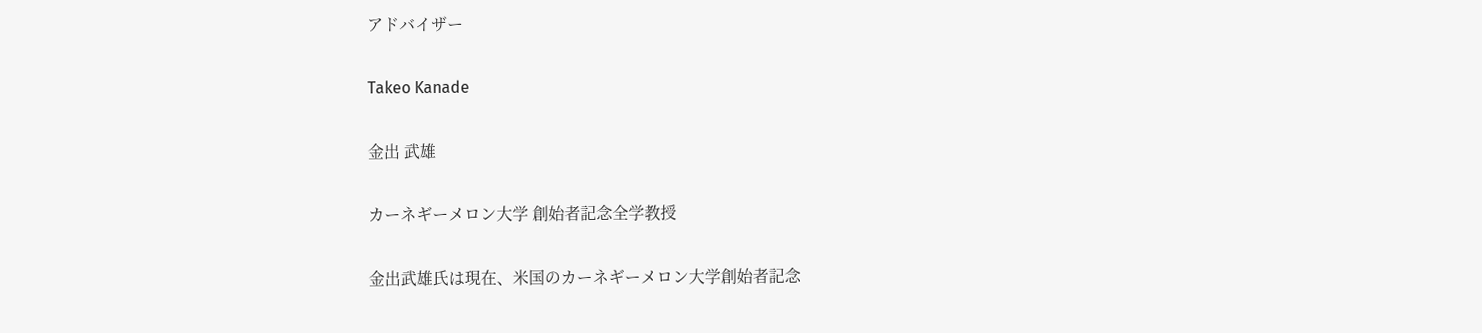アドバイザー

Takeo Kanade

金出 武雄

カーネギーメロン大学 創始者記念全学教授

金出武雄氏は現在、米国のカーネギーメロン大学創始者記念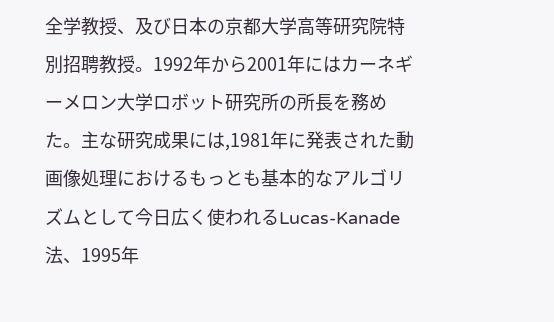全学教授、及び日本の京都大学高等研究院特別招聘教授。1992年から2001年にはカーネギーメロン大学ロボット研究所の所長を務めた。主な研究成果には,1981年に発表された動画像処理におけるもっとも基本的なアルゴリズムとして今日広く使われるLucas-Kanade法、1995年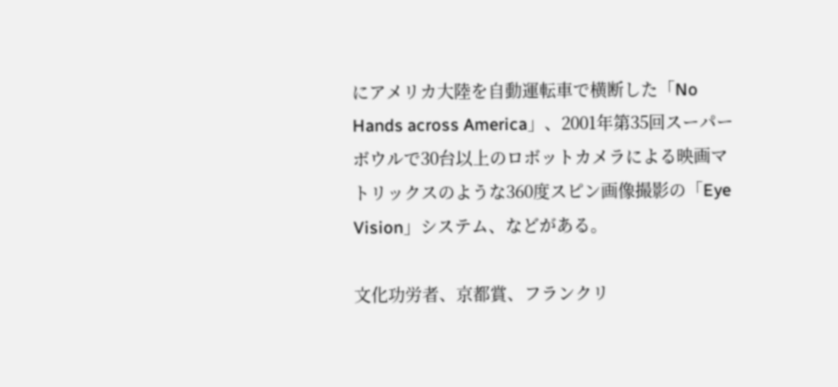にアメリカ大陸を自動運転車で横断した「No Hands across America」、2001年第35回スーパーボウルで30台以上のロボットカメラによる映画マトリックスのような360度スピン画像撮影の「Eye Vision」システム、などがある。

文化功労者、京都賞、フランクリ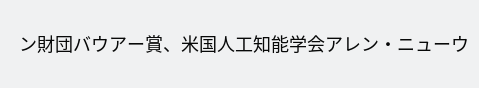ン財団バウアー賞、米国人工知能学会アレン・ニューウ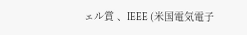ェル賞 、IEEE (米国電気電子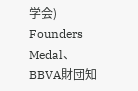学会) Founders Medal、BBVA財団知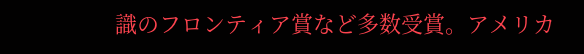識のフロンティア賞など多数受賞。アメリカ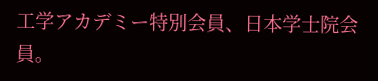工学アカデミー特別会員、日本学士院会員。